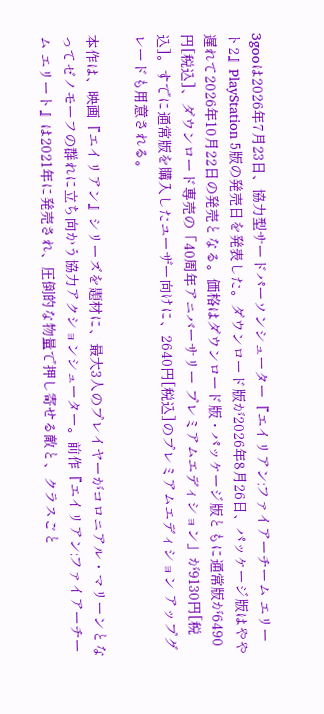3gooは2026年7月23日、協力型サードパーソンシューター『エイリアン:ファイアーチーム エリート2』PlayStation 5版の発売日を発表した。ダウンロード版が2026年8月26日、パッケージ版はやや遅れて2026年10月22日の発売となる。価格はダウンロード版・パッケージ版ともに通常版が6490円[税込]、ダウンロード専売の「40周年アニバーサリー プレミアムエディション」が9130円[税込]。すでに通常版を購入したユーザー向けに、2640円[税込]のプレミアムエディション アップグレードも用意される。

本作は、映画『エイリアン』シリーズを題材に、最大3人のプレイヤーがコロニアル・マリーンとなってゼノモーフの群れに立ち向かう協力アクションシューター。前作『エイリアン:ファイアーチーム エリート』は2021年に発売され、圧倒的な物量で押し寄せる敵と、クラスごと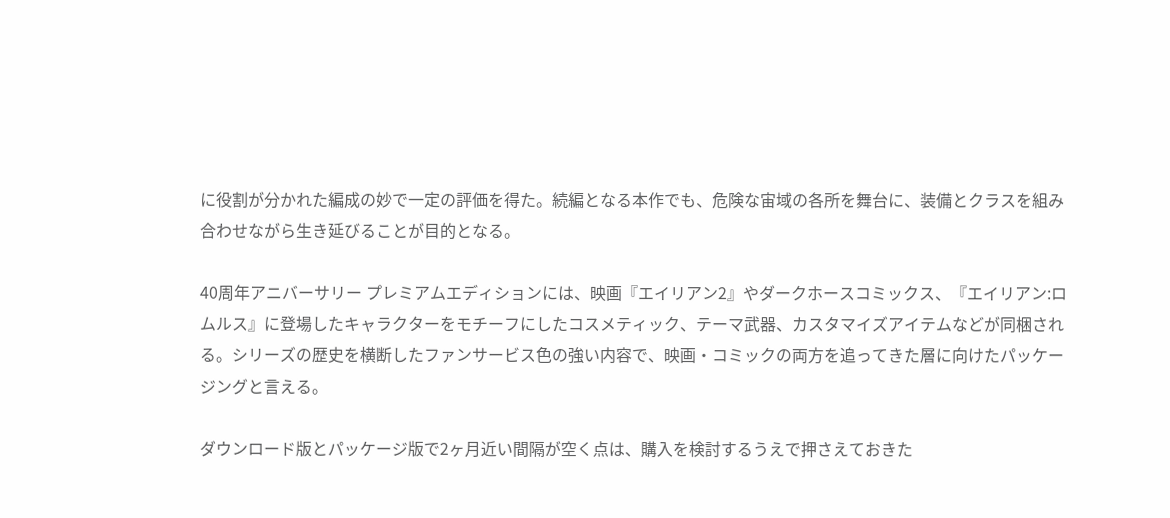に役割が分かれた編成の妙で一定の評価を得た。続編となる本作でも、危険な宙域の各所を舞台に、装備とクラスを組み合わせながら生き延びることが目的となる。

40周年アニバーサリー プレミアムエディションには、映画『エイリアン2』やダークホースコミックス、『エイリアン:ロムルス』に登場したキャラクターをモチーフにしたコスメティック、テーマ武器、カスタマイズアイテムなどが同梱される。シリーズの歴史を横断したファンサービス色の強い内容で、映画・コミックの両方を追ってきた層に向けたパッケージングと言える。

ダウンロード版とパッケージ版で2ヶ月近い間隔が空く点は、購入を検討するうえで押さえておきた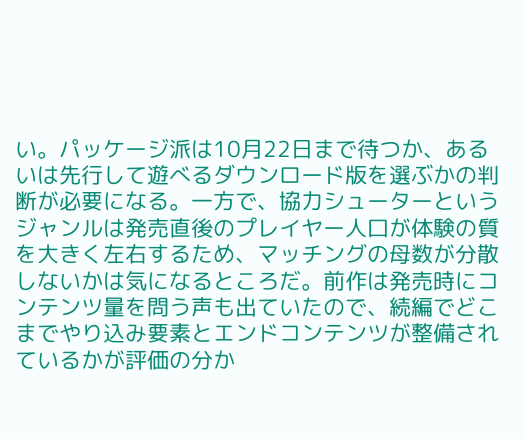い。パッケージ派は10月22日まで待つか、あるいは先行して遊べるダウンロード版を選ぶかの判断が必要になる。一方で、協力シューターというジャンルは発売直後のプレイヤー人口が体験の質を大きく左右するため、マッチングの母数が分散しないかは気になるところだ。前作は発売時にコンテンツ量を問う声も出ていたので、続編でどこまでやり込み要素とエンドコンテンツが整備されているかが評価の分か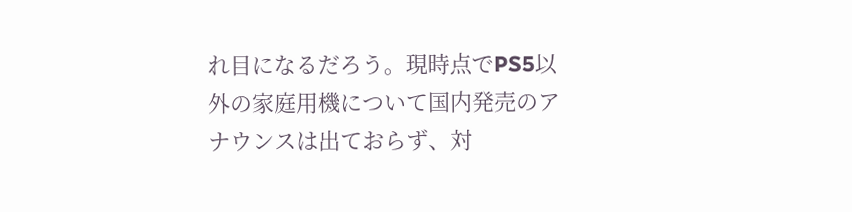れ目になるだろう。現時点でPS5以外の家庭用機について国内発売のアナウンスは出ておらず、対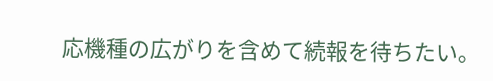応機種の広がりを含めて続報を待ちたい。